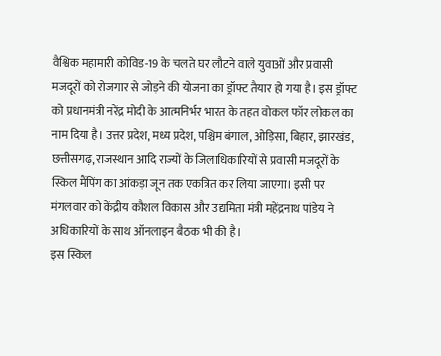वैश्विक महामारी कोविड-19 के चलते घर लौटने वाले युवाओं और प्रवासी मजदूरों को रोजगार से जोड़ने की योजना का ड्रॉफ्ट तैयार हो गया है। इस ड्रॉफ्ट को प्रधानमंत्री नरेंद्र मोदी के आत्मनिर्भर भारत के तहत वोकल फॉर लोकल का नाम दिया है। उत्तर प्रदेश, मध्य प्रदेश, पश्चिम बंगाल, ओड़िसा, बिहार, झारखंड, छत्तीसगढ़, राजस्थान आदि राज्यों के जिलाधिकारियों से प्रवासी मजदूरों के स्किल मैंपिंग का आंकड़ा जून तक एकत्रित कर लिया जाएगा। इसी पर मंगलवार को केंद्रीय कौशल विकास और उद्यमिता मंत्री महेंद्रनाथ पांडेय ने अधिकारियों के साथ ऑनलाइन बैठक भी की है।
इस स्किल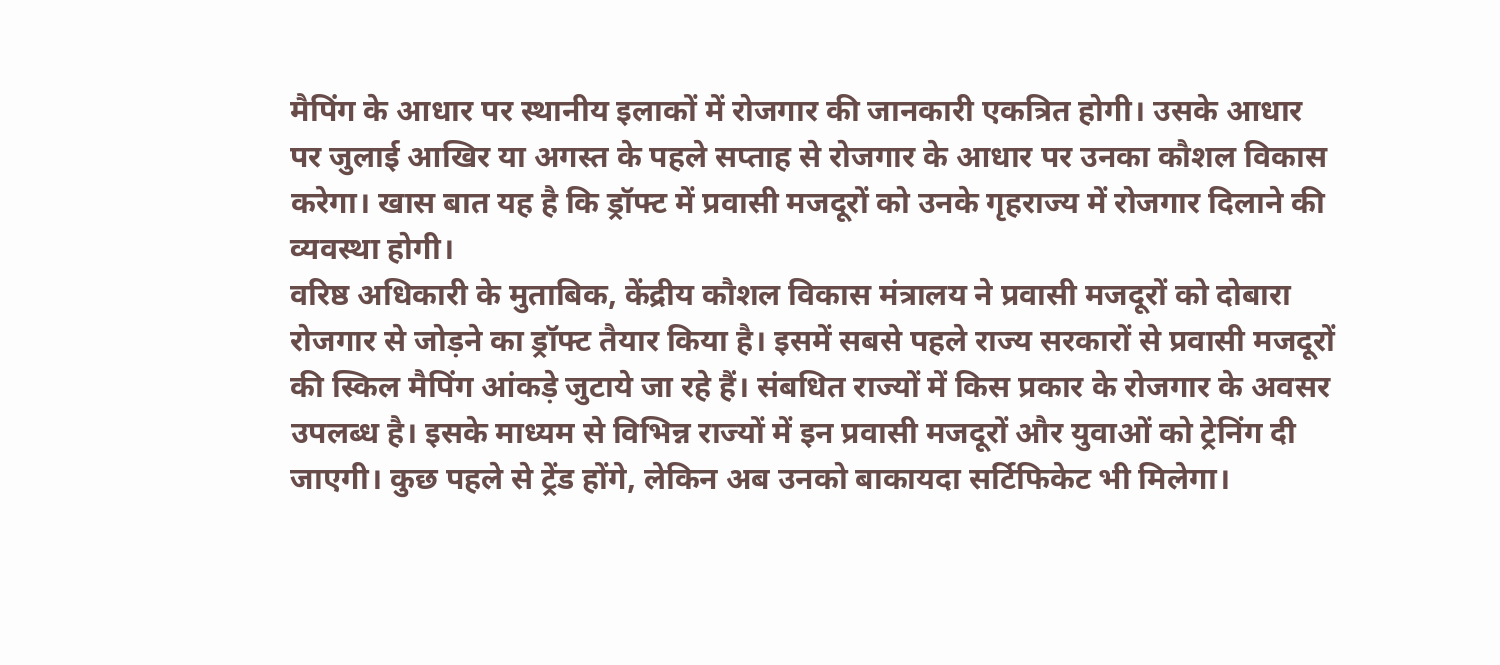मैपिंग के आधार पर स्थानीय इलाकों में रोजगार की जानकारी एकत्रित होगी। उसके आधार पर जुलाई आखिर या अगस्त के पहले सप्ताह से रोजगार के आधार पर उनका कौशल विकास करेगा। खास बात यह है कि ड्रॉफ्ट में प्रवासी मजदूरों को उनके गृहराज्य में रोजगार दिलाने की व्यवस्था होगी।
वरिष्ठ अधिकारी के मुताबिक, केंद्रीय कौशल विकास मंत्रालय ने प्रवासी मजदूरों को दोबारा रोजगार से जोड़ने का ड्रॉफ्ट तैयार किया है। इसमें सबसे पहले राज्य सरकारों से प्रवासी मजदूरों की स्किल मैपिंग आंकड़े जुटाये जा रहे हैं। संबधित राज्यों में किस प्रकार के रोजगार के अवसर उपलब्ध है। इसके माध्यम से विभिन्न राज्यों में इन प्रवासी मजदूरों और युवाओं को ट्रेनिंग दी जाएगी। कुछ पहले से ट्रेंड होंगे, लेकिन अब उनको बाकायदा सर्टिफिकेट भी मिलेगा।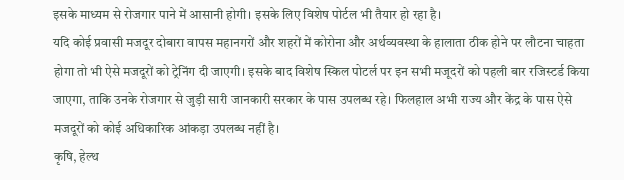इसके माध्यम से रोजगार पाने में आसानी होगी। इसके लिए विशेष पोर्टल भी तैयार हो रहा है।
यदि कोई प्रवासी मजदूर दोबारा वापस महानगरों और शहरों में कोरोना और अर्थव्यवस्था के हालाता ठीक होने पर लौटना चाहता होगा तो भी ऐसे मजदूरों को ट्रेनिंग दी जाएगी। इसके बाद विशेष स्किल पोटर्ल पर इन सभी मजूदरों को पहली बार रजिस्टर्ड किया जाएगा, ताकि उनके रोजगार से जुड़ी सारी जानकारी सरकार के पास उपलब्ध रहे। फिलहाल अभी राज्य और केंद्र के पास ऐसे मजदूरों को कोई अधिकारिक आंकड़ा उपलब्ध नहीं है।
कृषि, हेल्थ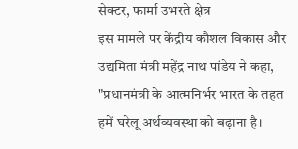सेक्टर, फार्मा उभरते क्षेत्र
इस मामले पर केंद्रीय कौशल विकास और उद्यमिता मंत्री महेंद्र नाथ पांडेय ने कहा, "प्रधानमंत्री के आत्मनिर्भर भारत के तहत हमें घरेलू अर्थव्यवस्था को बढ़ाना है।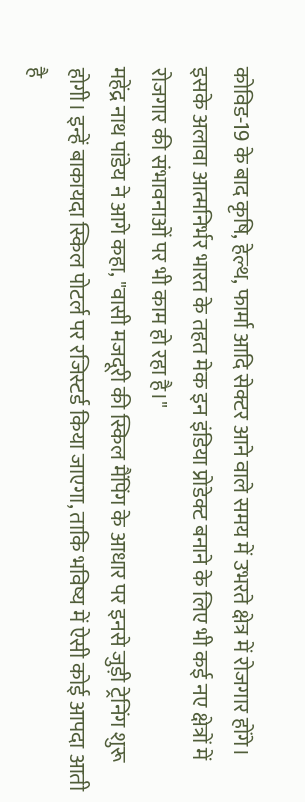कोविड-19 के बाद कृषि, हेल्थ, फार्मा आदि सेक्टर आने वाले समय में उभरते क्षेत्र में रोजगार होंगे। इसके अलावा आत्मनिर्भर भारत के तहत मेक इन इंडिया प्रोडेक्ट बनाने के लिए भी कई नए क्षेत्रों में रोजगार की संभावनाओं पर भी काम हो रहा है।"
महेंद्र नाथ पांडेय ने आगे कहा, "वासी मजदूरी की स्किल मैंपिंग के आधार पर इनसे जुड़ी ट्रेनिंग शुरू होगी। इन्हें बाकायदा स्किल पोटर्ल पर रजिस्टर्ड किया जाएगा, ताकि भविष्य में ऐसी कोई आपदा आती है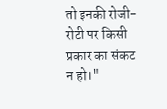तो इनकी रोजी-रोटी पर किसी प्रकार का संकट न हो।"